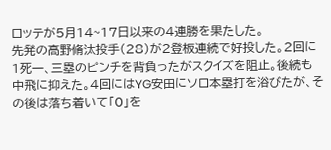ロッテが5月14~17日以来の4連勝を果たした。
先発の高野脩汰投手(28)が2登板連続で好投した。2回に1死一、三塁のピンチを背負ったがスクイズを阻止。後続も中飛に抑えた。4回にはYG安田にソロ本塁打を浴びたが、その後は落ち着いて「0」を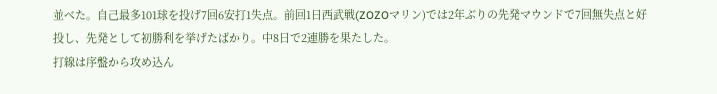並べた。自己最多101球を投げ7回6安打1失点。前回1日西武戦(ZOZOマリン)では2年ぶりの先発マウンドで7回無失点と好投し、先発として初勝利を挙げたばかり。中8日で2連勝を果たした。
打線は序盤から攻め込ん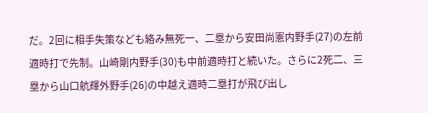だ。2回に相手失策なども絡み無死一、二塁から安田尚憲内野手(27)の左前適時打で先制。山崎剛内野手(30)も中前適時打と続いた。さらに2死二、三塁から山口航輝外野手(26)の中越え適時二塁打が飛び出し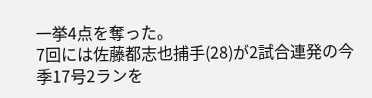一挙4点を奪った。
7回には佐藤都志也捕手(28)が2試合連発の今季17号2ランを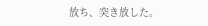放ち、突き放した。